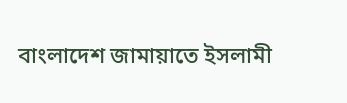বাংলাদেশ জামায়াতে ইসলামী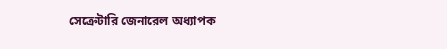সেক্রেটারি জেনারেল অধ্যাপক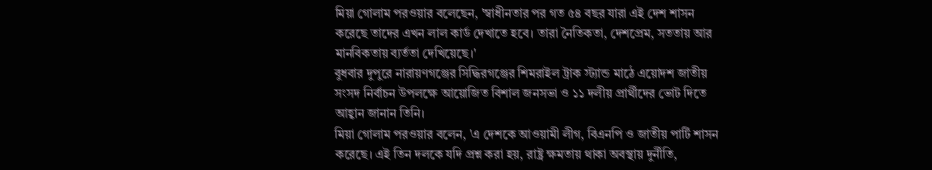মিয়া গোলাম পরওয়ার বলেছেন, 'স্বাধীনতার পর গত ৫৪ বছর যারা এই দেশ শাসন করেছে তাদের এখন লাল কার্ড দেখাতে হবে। তারা নৈতিকতা, দেশপ্রেম, সততায় আর মানবিকতায় ব্যর্ততা দেখিয়েছে।'
বুধবার দুপুরে নারায়ণগঞ্জের সিদ্ধিরগঞ্জের শিমরাইল ট্রাক স্ট্যান্ড মাঠে এয়োদশ জাতীয় সংসদ নির্বাচন উপলক্ষে আয়োজিত বিশাল জনসভা ও ১১ দলীয় প্রার্থীদের ভোট দিতে আহ্বান জানান তিনি।
মিয়া গোলাম পরওয়ার বলেন, 'এ দেশকে আওয়ামী লীগ, বিএনপি ও জাতীয় পার্টি শাসন করেছে। এই তিন দলকে যদি প্রশ্ন করা হয়, রাষ্ট্র ক্ষমতায় থাকা অবস্থায় দুর্নীতি,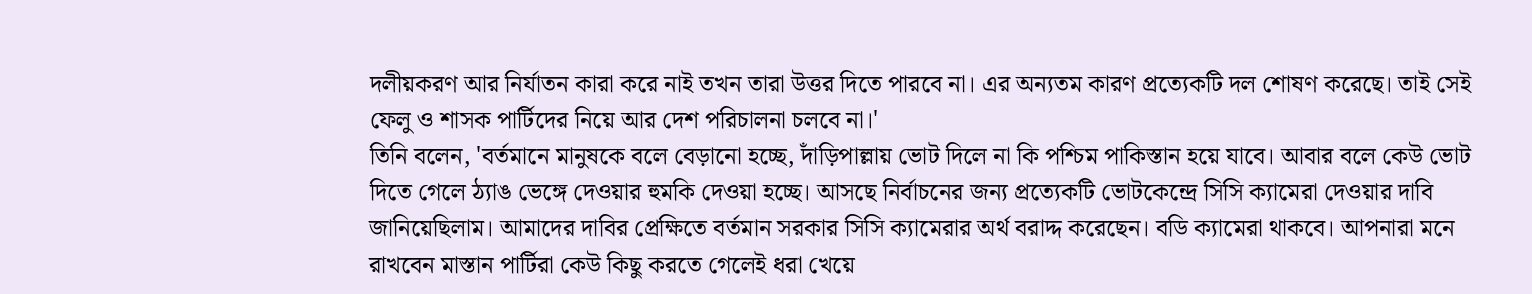দলীয়করণ আর নির্যাতন কারা করে নাই তখন তারা উত্তর দিতে পারবে না। এর অন্যতম কারণ প্রত্যেকটি দল শোষণ করেছে। তাই সেই ফেলু ও শাসক পার্টিদের নিয়ে আর দেশ পরিচালনা চলবে না।'
তিনি বলেন, 'বর্তমানে মানুষকে বলে বেড়ানো হচ্ছে, দাঁড়িপাল্লায় ভোট দিলে না কি পশ্চিম পাকিস্তান হয়ে যাবে। আবার বলে কেউ ভোট দিতে গেলে ঠ্যাঙ ভেঙ্গে দেওয়ার হুমকি দেওয়া হচ্ছে। আসছে নির্বাচনের জন্য প্রত্যেকটি ভোটকেন্দ্রে সিসি ক্যামেরা দেওয়ার দাবি জানিয়েছিলাম। আমাদের দাবির প্রেক্ষিতে বর্তমান সরকার সিসি ক্যামেরার অর্থ বরাদ্দ করেছেন। বডি ক্যামেরা থাকবে। আপনারা মনে রাখবেন মাস্তান পার্টিরা কেউ কিছু করতে গেলেই ধরা খেয়ে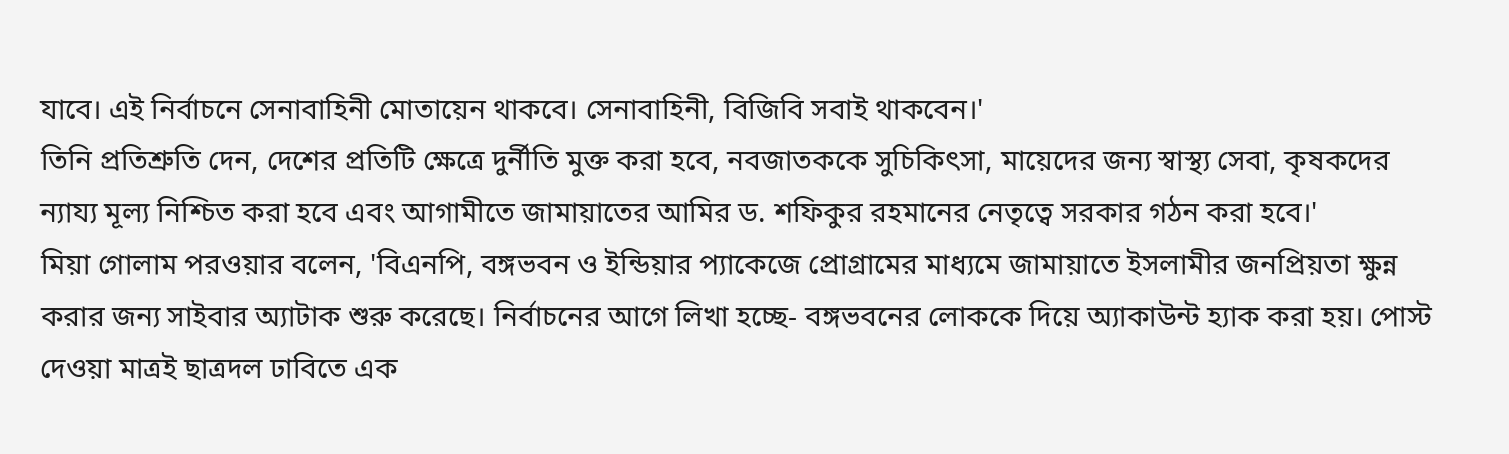যাবে। এই নির্বাচনে সেনাবাহিনী মোতায়েন থাকবে। সেনাবাহিনী, বিজিবি সবাই থাকবেন।'
তিনি প্রতিশ্রুতি দেন, দেশের প্রতিটি ক্ষেত্রে দুর্নীতি মুক্ত করা হবে, নবজাতককে সুচিকিৎসা, মায়েদের জন্য স্বাস্থ্য সেবা, কৃষকদের ন্যায্য মূল্য নিশ্চিত করা হবে এবং আগামীতে জামায়াতের আমির ড. শফিকুর রহমানের নেতৃত্বে সরকার গঠন করা হবে।'
মিয়া গোলাম পরওয়ার বলেন, 'বিএনপি, বঙ্গভবন ও ইন্ডিয়ার প্যাকেজে প্রোগ্রামের মাধ্যমে জামায়াতে ইসলামীর জনপ্রিয়তা ক্ষুন্ন করার জন্য সাইবার অ্যাটাক শুরু করেছে। নির্বাচনের আগে লিখা হচ্ছে- বঙ্গভবনের লোককে দিয়ে অ্যাকাউন্ট হ্যাক করা হয়। পোস্ট দেওয়া মাত্রই ছাত্রদল ঢাবিতে এক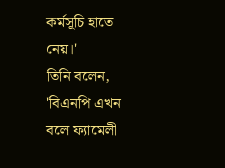কর্মসূচি হাতে নেয়।'
তিনি বলেন, 'বিএনপি এখন বলে ফ্যামেলী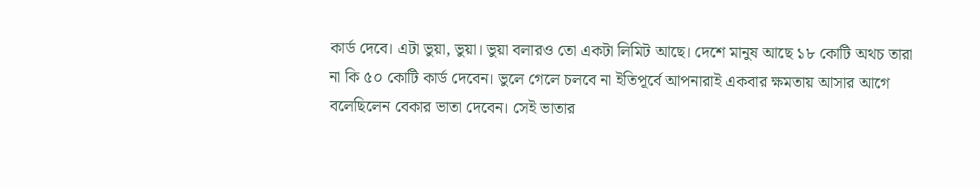কার্ড দেবে। এটা ভুয়া, ভুয়া। ভুয়া বলারও তো একটা লিমিট আছে। দেশে মানুষ আছে ১৮ কোটি অথচ তারা না কি ৫০ কোটি কার্ড দেবেন। ভুলে গেলে চলবে না ইতিপূর্বে আপনারাই একবার ক্ষমতায় আসার আগে বলেছিলেন বেকার ভাতা দেবেন। সেই ভাতার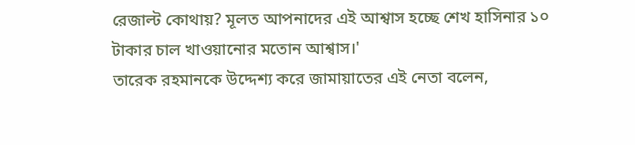রেজাল্ট কোথায়? মূলত আপনাদের এই আশ্বাস হচ্ছে শেখ হাসিনার ১০ টাকার চাল খাওয়ানোর মতোন আশ্বাস।'
তারেক রহমানকে উদ্দেশ্য করে জামায়াতের এই নেতা বলেন,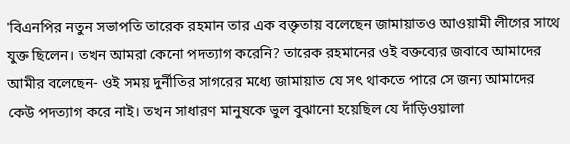'বিএনপির নতুন সভাপতি তারেক রহমান তার এক বক্তৃতায় বলেছেন জামায়াতও আওয়ামী লীগের সাথে যুক্ত ছিলেন। তখন আমরা কেনো পদত্যাগ করেনি? তারেক রহমানের ওই বক্তব্যের জবাবে আমাদের আমীর বলেছেন- ওই সময় দুর্নীতির সাগরের মধ্যে জামায়াত যে সৎ থাকতে পারে সে জন্য আমাদের কেউ পদত্যাগ করে নাই। তখন সাধারণ মানুষকে ভুল বুঝানো হয়েছিল যে দাঁড়িওয়ালা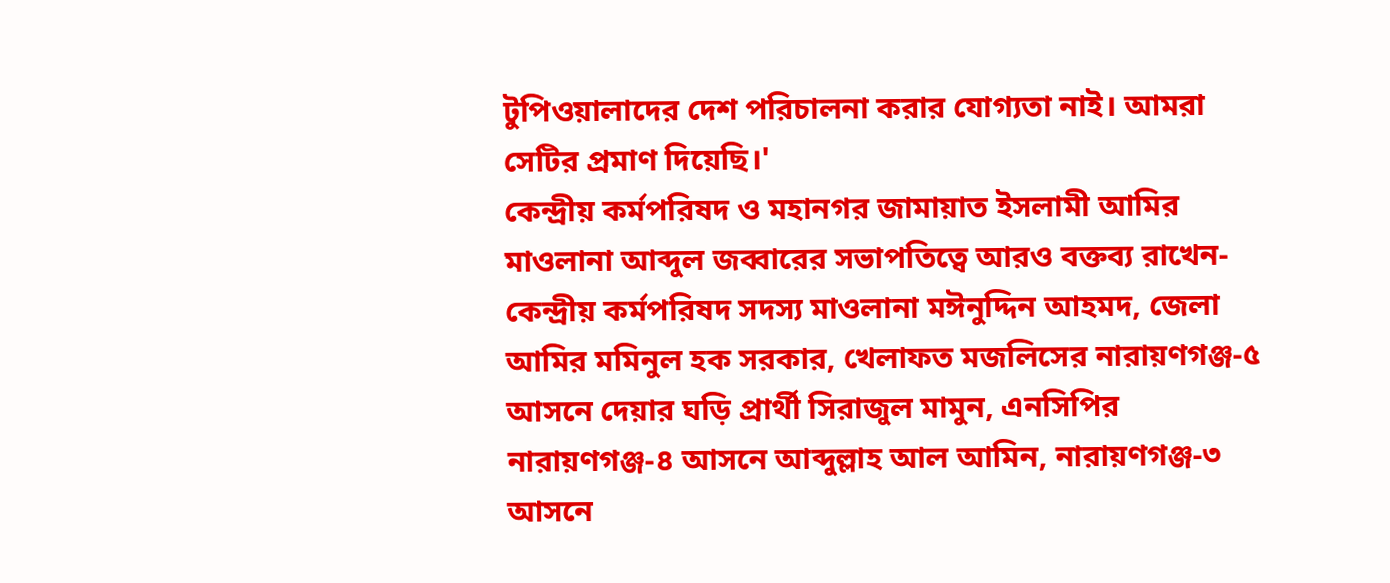টুপিওয়ালাদের দেশ পরিচালনা করার যোগ্যতা নাই। আমরা সেটির প্রমাণ দিয়েছি।'
কেন্দ্রীয় কর্মপরিষদ ও মহানগর জামায়াত ইসলামী আমির মাওলানা আব্দুল জব্বারের সভাপতিত্বে আরও বক্তব্য রাখেন- কেন্দ্রীয় কর্মপরিষদ সদস্য মাওলানা মঈনুদ্দিন আহমদ, জেলা আমির মমিনুল হক সরকার, খেলাফত মজলিসের নারায়ণগঞ্জ-৫ আসনে দেয়ার ঘড়ি প্রার্থী সিরাজুল মামুন, এনসিপির নারায়ণগঞ্জ-৪ আসনে আব্দুল্লাহ আল আমিন, নারায়ণগঞ্জ-৩ আসনে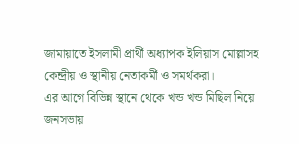জামায়াতে ইসলামী প্রার্থী অধ্যাপক ইলিয়াস মোল্লাসহ কেন্দ্রীয় ও স্থানীয় নেতাকর্মী ও সমর্থকরা।
এর আগে বিভিন্ন স্থানে থেকে খন্ড খন্ড মিছিল নিয়ে জনসভায়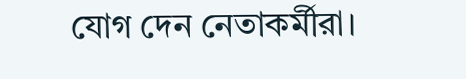যোগ দেন নেতাকর্মীরা।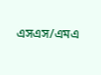এসএস/এমএ